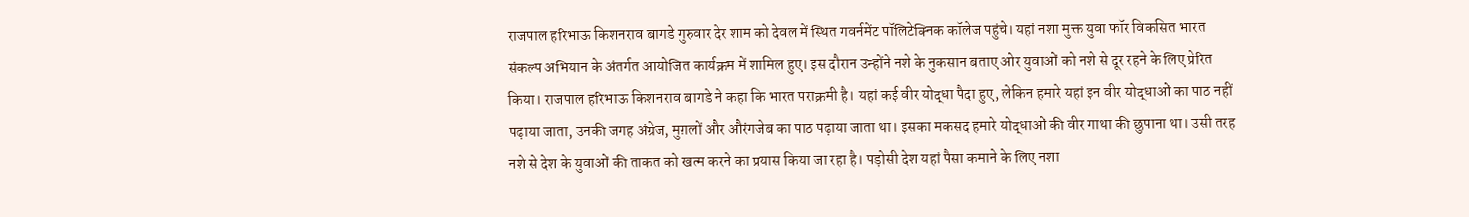राजपाल हरिभाऊ किशनराव बागडे गुरुवार देर शाम को देवल में स्थित गवर्नमेंट पॉलिटेक्निक कॉलेज पहुंचे। यहां नशा मुक्त युवा फॉर विकसित भारत संकल्प अभियान के अंतर्गत आयोजित कार्यक्रम में शामिल हुए। इस दौरान उन्होंने नशे के नुकसान बताए ओर युवाओं को नशे से दूर रहने के लिए प्रेरित किया। राजपाल हरिभाऊ किशनराव बागडे ने कहा कि भारत पराक्रमी है। यहां कई वीर योद्धा पैदा हुए, लेकिन हमारे यहां इन वीर योद्धाओं का पाठ नहीं पढ़ाया जाता, उनकी जगह अंग्रेज, मुग़लों और औरंगजेब का पाठ पढ़ाया जाता था। इसका मकसद हमारे योद्धाओं की वीर गाथा की छुपाना था। उसी तरह नशे से देश के युवाओं की ताकत को खत्म करने का प्रयास किया जा रहा है। पड़ोसी देश यहां पैसा कमाने के लिए नशा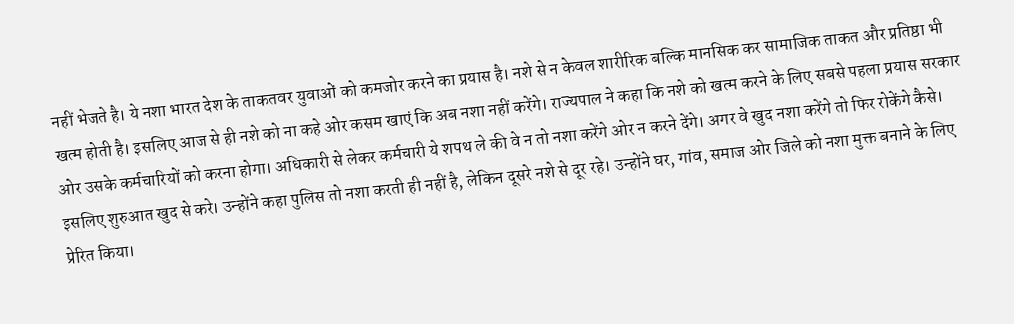नहीं भेजते है। ये नशा भारत देश के ताकतवर युवाओं को कमजोर करने का प्रयास है। नशे से न केवल शारीरिक बल्कि मानसिक कर सामाजिक ताकत और प्रतिष्ठा भी खत्म होती है। इसलिए आज से ही नशे को ना कहे ओर कसम खाएं कि अब नशा नहीं करेंगे। राज्यपाल ने कहा कि नशे को खत्म करने के लिए सबसे पहला प्रयास सरकार ओर उसके कर्मचारियों को करना होगा। अधिकारी से लेकर कर्मचारी ये शपथ ले की वे न तो नशा करेंगे ओर न करने देंगे। अगर वे खुद नशा करेंगे तो फिर रोकेंगे कैसे। इसलिए शुरुआत खुद से करे। उन्होंने कहा पुलिस तो नशा करती ही नहीं है, लेकिन दूसरे नशे से दूर रहे। उन्होंने घर, गांव, समाज ओर जिले को नशा मुक्त बनाने के लिए प्रेरित किया।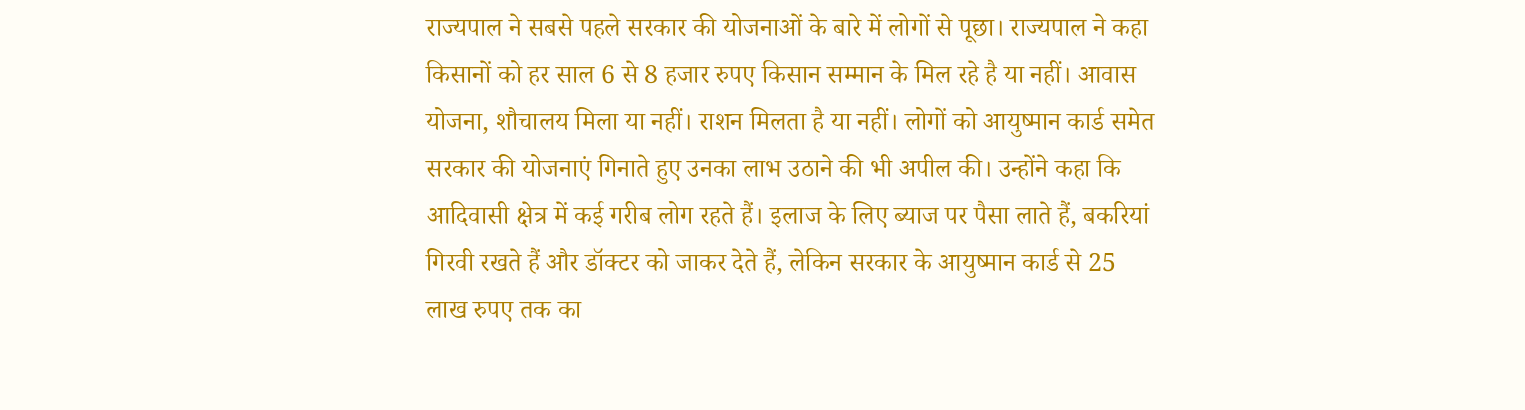राज्यपाल ने सबसे पहले सरकार की योजनाओं के बारे में लोगों से पूछा। राज्यपाल ने कहा किसानों को हर साल 6 से 8 हजार रुपए किसान सम्मान के मिल रहे है या नहीं। आवास योजना, शौचालय मिला या नहीं। राशन मिलता है या नहीं। लोगों को आयुष्मान कार्ड समेत सरकार की योजनाएं गिनाते हुए उनका लाभ उठाने की भी अपील की। उन्होंने कहा कि आदिवासी क्षेत्र में कई गरीब लोग रहते हैं। इलाज के लिए ब्याज पर पैसा लाते हैं, बकरियां गिरवी रखते हैं और डॉक्टर को जाकर देते हैं, लेकिन सरकार के आयुष्मान कार्ड से 25 लाख रुपए तक का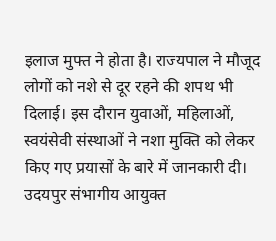इलाज मुफ्त ने होता है। राज्यपाल ने मौजूद लोगों को नशे से दूर रहने की शपथ भी दिलाई। इस दौरान युवाओं, महिलाओं, स्वयंसेवी संस्थाओं ने नशा मुक्ति को लेकर किए गए प्रयासों के बारे में जानकारी दी। उदयपुर संभागीय आयुक्त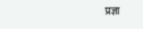प्रज्ञा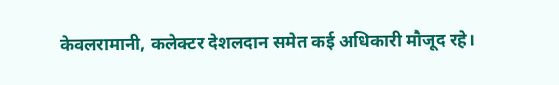केवलरामानी, कलेक्टर देशलदान समेत कई अधिकारी मौजूद रहे।